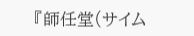『師任堂(サイム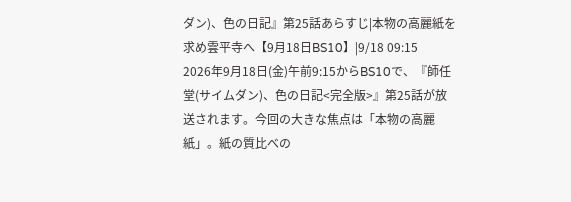ダン)、色の日記』第25話あらすじ|本物の高麗紙を求め雲平寺へ【9月18日BS10】|9/18 09:15
2026年9月18日(金)午前9:15からBS10で、『師任堂(サイムダン)、色の日記<完全版>』第25話が放送されます。今回の大きな焦点は「本物の高麗紙」。紙の質比べの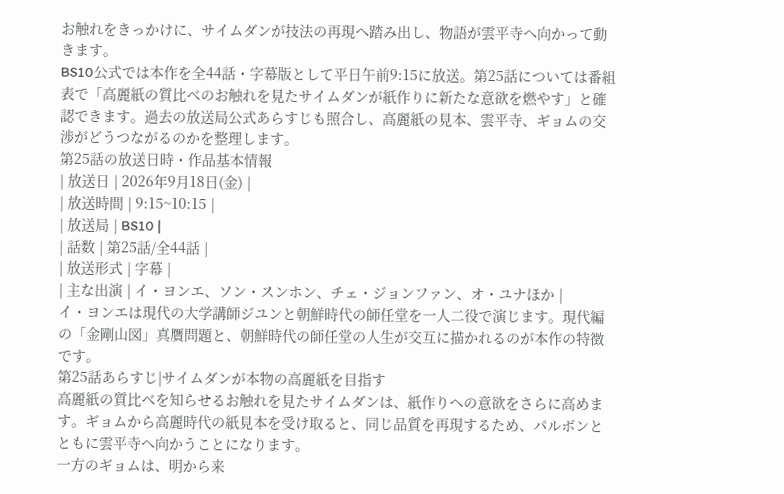お触れをきっかけに、サイムダンが技法の再現へ踏み出し、物語が雲平寺へ向かって動きます。
BS10公式では本作を全44話・字幕版として平日午前9:15に放送。第25話については番組表で「高麗紙の質比べのお触れを見たサイムダンが紙作りに新たな意欲を燃やす」と確認できます。過去の放送局公式あらすじも照合し、高麗紙の見本、雲平寺、ギョムの交渉がどうつながるのかを整理します。
第25話の放送日時・作品基本情報
| 放送日 | 2026年9月18日(金) |
| 放送時間 | 9:15~10:15 |
| 放送局 | BS10 |
| 話数 | 第25話/全44話 |
| 放送形式 | 字幕 |
| 主な出演 | イ・ヨンエ、ソン・スンホン、チェ・ジョンファン、オ・ユナほか |
イ・ヨンエは現代の大学講師ジユンと朝鮮時代の師任堂を一人二役で演じます。現代編の「金剛山図」真贋問題と、朝鮮時代の師任堂の人生が交互に描かれるのが本作の特徴です。
第25話あらすじ|サイムダンが本物の高麗紙を目指す
高麗紙の質比べを知らせるお触れを見たサイムダンは、紙作りへの意欲をさらに高めます。ギョムから高麗時代の紙見本を受け取ると、同じ品質を再現するため、パルボンとともに雲平寺へ向かうことになります。
一方のギョムは、明から来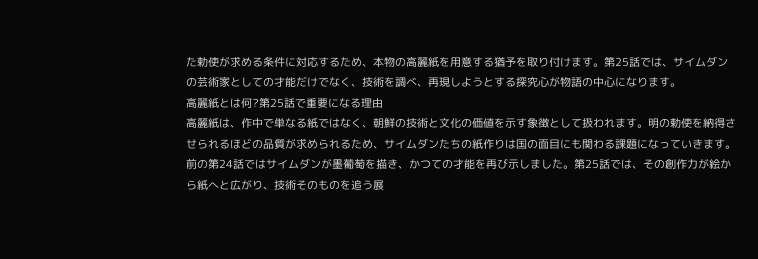た勅使が求める条件に対応するため、本物の高麗紙を用意する猶予を取り付けます。第25話では、サイムダンの芸術家としての才能だけでなく、技術を調べ、再現しようとする探究心が物語の中心になります。
高麗紙とは何?第25話で重要になる理由
高麗紙は、作中で単なる紙ではなく、朝鮮の技術と文化の価値を示す象徴として扱われます。明の勅使を納得させられるほどの品質が求められるため、サイムダンたちの紙作りは国の面目にも関わる課題になっていきます。
前の第24話ではサイムダンが墨葡萄を描き、かつての才能を再び示しました。第25話では、その創作力が絵から紙へと広がり、技術そのものを追う展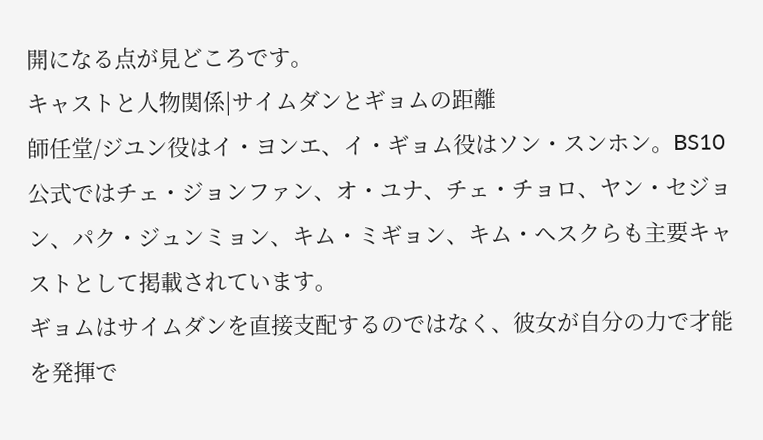開になる点が見どころです。
キャストと人物関係|サイムダンとギョムの距離
師任堂/ジユン役はイ・ヨンエ、イ・ギョム役はソン・スンホン。BS10公式ではチェ・ジョンファン、オ・ユナ、チェ・チョロ、ヤン・セジョン、パク・ジュンミョン、キム・ミギョン、キム・ヘスクらも主要キャストとして掲載されています。
ギョムはサイムダンを直接支配するのではなく、彼女が自分の力で才能を発揮で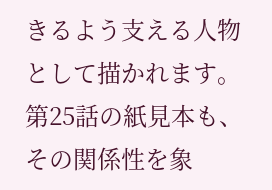きるよう支える人物として描かれます。第25話の紙見本も、その関係性を象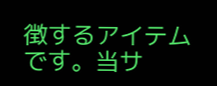徴するアイテムです。当サ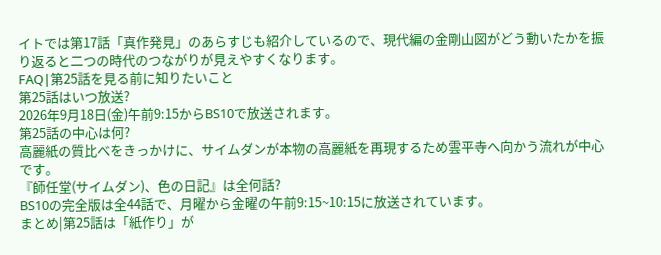イトでは第17話「真作発見」のあらすじも紹介しているので、現代編の金剛山図がどう動いたかを振り返ると二つの時代のつながりが見えやすくなります。
FAQ|第25話を見る前に知りたいこと
第25話はいつ放送?
2026年9月18日(金)午前9:15からBS10で放送されます。
第25話の中心は何?
高麗紙の質比べをきっかけに、サイムダンが本物の高麗紙を再現するため雲平寺へ向かう流れが中心です。
『師任堂(サイムダン)、色の日記』は全何話?
BS10の完全版は全44話で、月曜から金曜の午前9:15~10:15に放送されています。
まとめ|第25話は「紙作り」が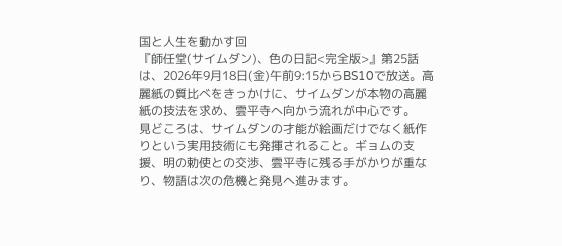国と人生を動かす回
『師任堂(サイムダン)、色の日記<完全版>』第25話は、2026年9月18日(金)午前9:15からBS10で放送。高麗紙の質比べをきっかけに、サイムダンが本物の高麗紙の技法を求め、雲平寺へ向かう流れが中心です。
見どころは、サイムダンの才能が絵画だけでなく紙作りという実用技術にも発揮されること。ギョムの支援、明の勅使との交渉、雲平寺に残る手がかりが重なり、物語は次の危機と発見へ進みます。